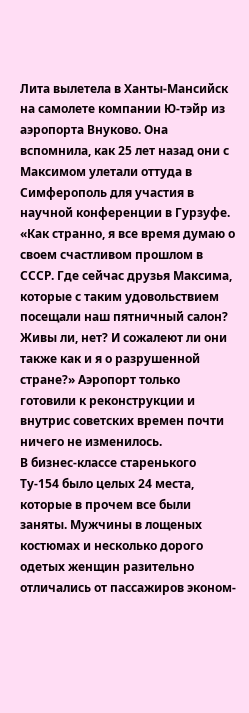Лита вылетела в Ханты-Мансийск на самолете компании Ю-тэйр из аэропорта Внуково. Она вспомнила, как 25 лет назад они с Максимом улетали оттуда в Симферополь для участия в научной конференции в Гурзуфе. «Как странно, я все время думаю о своем счастливом прошлом в СССР. Где сейчас друзья Максима, которые с таким удовольствием посещали наш пятничный салон? Живы ли, нет? И сожалеют ли они также как и я о разрушенной стране?» Аэропорт только готовили к реконструкции и внутрис советских времен почти ничего не изменилось.
В бизнес-классе старенького Ту-154 было целых 24 места, которые в прочем все были заняты. Мужчины в лощеных костюмах и несколько дорого одетых женщин разительно отличались от пассажиров эконом-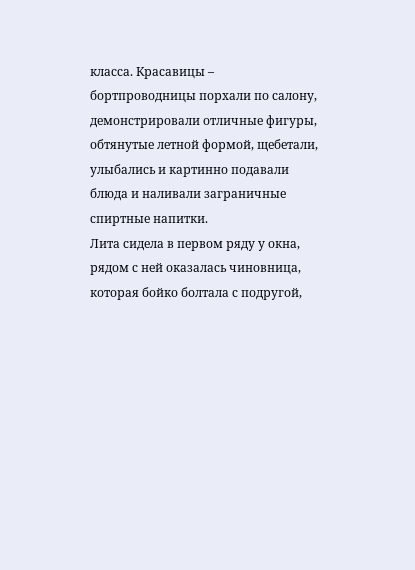класса. Красавицы – бортпроводницы порхали по салону, демонстрировали отличные фигуры, обтянутые летной формой, щебетали, улыбались и картинно подавали блюда и наливали заграничные спиртные напитки.
Лита сидела в первом ряду у окна, рядом с ней оказалась чиновница, которая бойко болтала с подругой,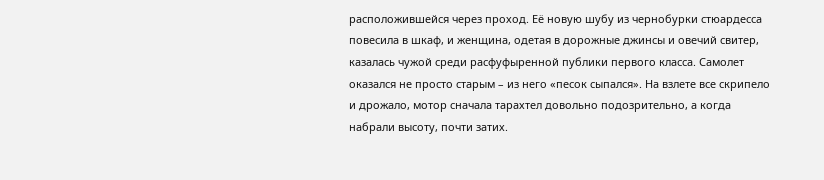расположившейся через проход. Её новую шубу из чернобурки стюардесса повесила в шкаф, и женщина, одетая в дорожные джинсы и овечий свитер, казалась чужой среди расфуфыренной публики первого класса. Самолет оказался не просто старым – из него «песок сыпался». На взлете все скрипело и дрожало, мотор сначала тарахтел довольно подозрительно, а когда набрали высоту, почти затих.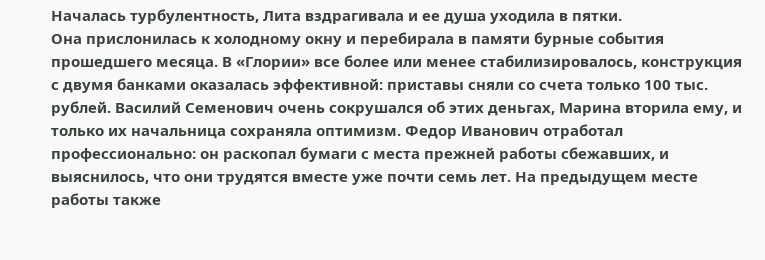Началась турбулентность, Лита вздрагивала и ее душа уходила в пятки.
Она прислонилась к холодному окну и перебирала в памяти бурные события прошедшего месяца. В «Глории» все более или менее стабилизировалось, конструкция с двумя банками оказалась эффективной: приставы сняли со счета только 100 тыс. рублей. Василий Семенович очень сокрушался об этих деньгах, Марина вторила ему, и только их начальница сохраняла оптимизм. Федор Иванович отработал профессионально: он раскопал бумаги с места прежней работы сбежавших, и выяснилось, что они трудятся вместе уже почти семь лет. На предыдущем месте работы также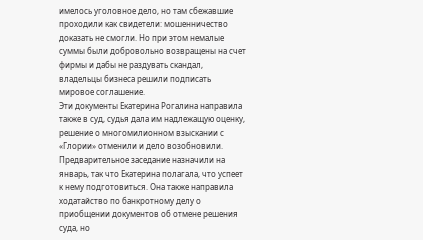имелось уголовное дело, но там сбежавшие проходили как свидетели: мошенничество доказать не смогли. Но при этом немалые суммы были добровольно возвращены на счет фирмы и дабы не раздувать скандал, владельцы бизнеса решили подписать мировое соглашение.
Эти документы Екатерина Рогалина направила также в суд, судья дала им надлежащую оценку, решение о многомилионном взыскании с «Глории» отменили и дело возобновили. Предварительное заседание назначили на январь, так что Екатерина полагала, что успеет к нему подготовиться. Она также направила ходатайство по банкротному делу о приобщении документов об отмене решения суда, но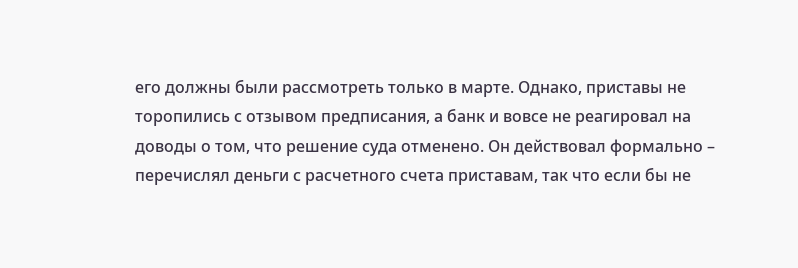его должны были рассмотреть только в марте. Однако, приставы не торопились с отзывом предписания, а банк и вовсе не реагировал на доводы о том, что решение суда отменено. Он действовал формально – перечислял деньги с расчетного счета приставам, так что если бы не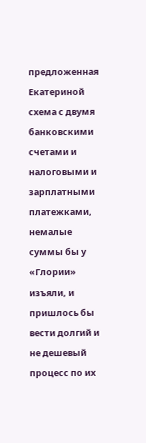предложенная Екатериной схема с двумя банковскими счетами и налоговыми и зарплатными платежками, немалые суммы бы у «Глории» изъяли, и пришлось бы вести долгий и не дешевый процесс по их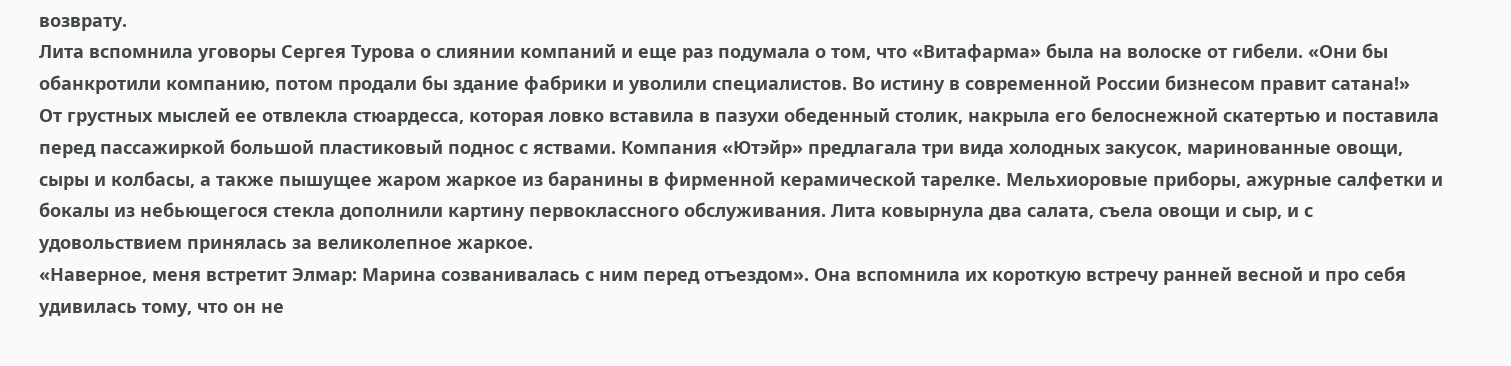возврату.
Лита вспомнила уговоры Сергея Турова о слиянии компаний и еще раз подумала о том, что «Витафарма» была на волоске от гибели. «Они бы обанкротили компанию, потом продали бы здание фабрики и уволили специалистов. Во истину в современной России бизнесом правит сатана!»
От грустных мыслей ее отвлекла стюардесса, которая ловко вставила в пазухи обеденный столик, накрыла его белоснежной скатертью и поставила перед пассажиркой большой пластиковый поднос с яствами. Компания «Ютэйр» предлагала три вида холодных закусок, маринованные овощи, сыры и колбасы, а также пышущее жаром жаркое из баранины в фирменной керамической тарелке. Мельхиоровые приборы, ажурные салфетки и бокалы из небьющегося стекла дополнили картину первоклассного обслуживания. Лита ковырнула два салата, съела овощи и сыр, и с удовольствием принялась за великолепное жаркое.
«Наверное, меня встретит Элмар: Марина созванивалась с ним перед отъездом». Она вспомнила их короткую встречу ранней весной и про себя удивилась тому, что он не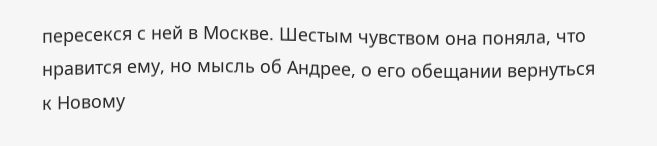пересекся с ней в Москве. Шестым чувством она поняла, что нравится ему, но мысль об Андрее, о его обещании вернуться к Новому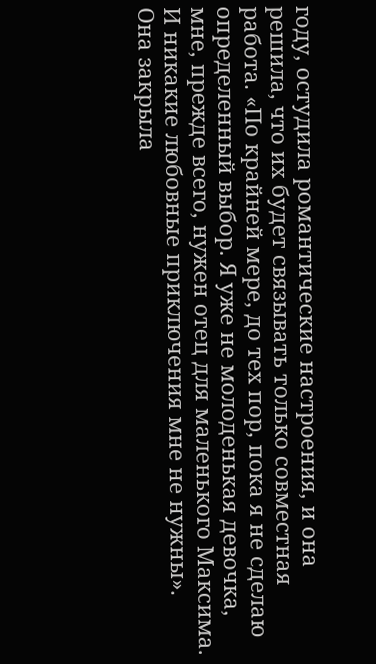году, остудила романтические настроения, и она решила, что их будет связывать только совместная работа. «По крайней мере, до тех пор, пока я не сделаю определенный выбор. Я уже не молоденькая девочка, мне, прежде всего, нужен отец для маленького Максима. И никакие любовные приключения мне не нужны».
Она закрыла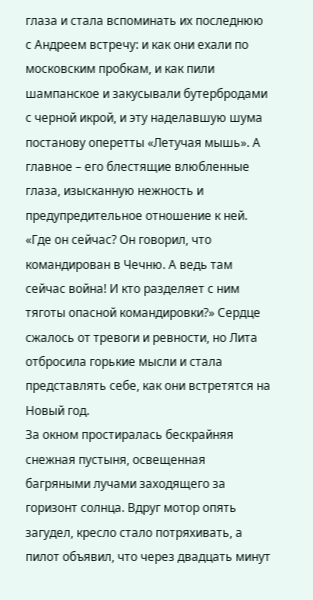глаза и стала вспоминать их последнюю с Андреем встречу: и как они ехали по московским пробкам, и как пили шампанское и закусывали бутербродами с черной икрой, и эту наделавшую шума постанову оперетты «Летучая мышь». А главное – его блестящие влюбленные глаза, изысканную нежность и предупредительное отношение к ней. «Где он сейчас? Он говорил, что командирован в Чечню. А ведь там сейчас война! И кто разделяет с ним тяготы опасной командировки?» Сердце сжалось от тревоги и ревности, но Лита отбросила горькие мысли и стала представлять себе, как они встретятся на Новый год.
За окном простиралась бескрайняя снежная пустыня, освещенная багряными лучами заходящего за горизонт солнца. Вдруг мотор опять загудел, кресло стало потряхивать, а пилот объявил, что через двадцать минут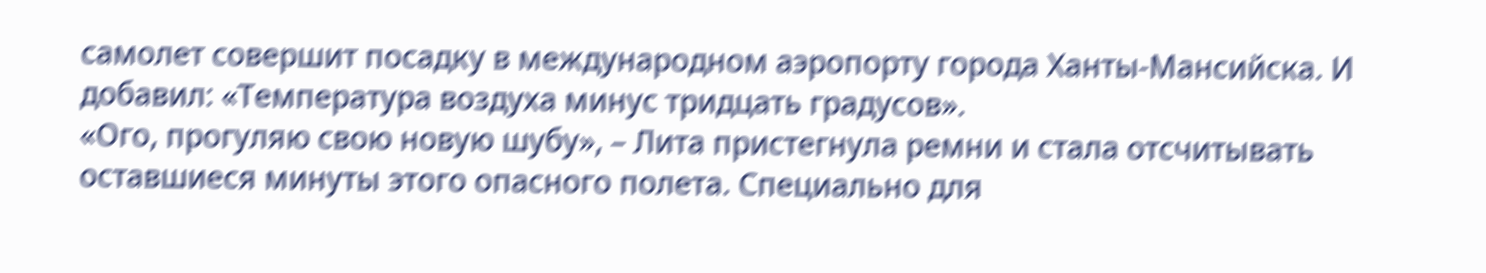самолет совершит посадку в международном аэропорту города Ханты-Мансийска. И добавил: «Температура воздуха минус тридцать градусов».
«Ого, прогуляю свою новую шубу», – Лита пристегнула ремни и стала отсчитывать оставшиеся минуты этого опасного полета. Специально для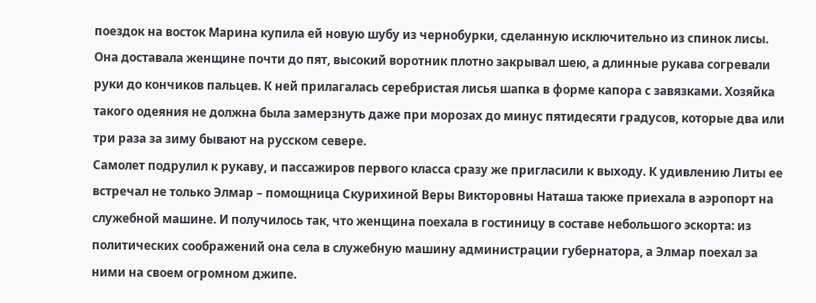поездок на восток Марина купила ей новую шубу из чернобурки, сделанную исключительно из спинок лисы. Она доставала женщине почти до пят, высокий воротник плотно закрывал шею, а длинные рукава согревали руки до кончиков пальцев. К ней прилагалась серебристая лисья шапка в форме капора с завязками. Хозяйка такого одеяния не должна была замерзнуть даже при морозах до минус пятидесяти градусов, которые два или три раза за зиму бывают на русском севере.
Самолет подрулил к рукаву, и пассажиров первого класса сразу же пригласили к выходу. К удивлению Литы ее встречал не только Элмар – помощница Скурихиной Веры Викторовны Наташа также приехала в аэропорт на служебной машине. И получилось так, что женщина поехала в гостиницу в составе небольшого эскорта: из политических соображений она села в служебную машину администрации губернатора, а Элмар поехал за ними на своем огромном джипе.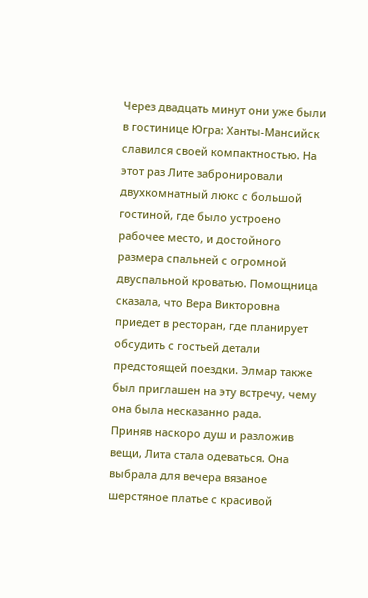Через двадцать минут они уже были в гостинице Югра: Ханты-Мансийск славился своей компактностью. На этот раз Лите забронировали двухкомнатный люкс с большой гостиной, где было устроено рабочее место, и достойного размера спальней с огромной двуспальной кроватью. Помощница сказала, что Вера Викторовна приедет в ресторан, где планирует обсудить с гостьей детали предстоящей поездки. Элмар также был приглашен на эту встречу, чему она была несказанно рада.
Приняв наскоро душ и разложив вещи, Лита стала одеваться. Она выбрала для вечера вязаное шерстяное платье с красивой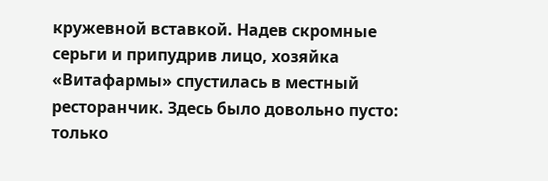кружевной вставкой. Надев скромные серьги и припудрив лицо, хозяйка «Витафармы» спустилась в местный ресторанчик. Здесь было довольно пусто: только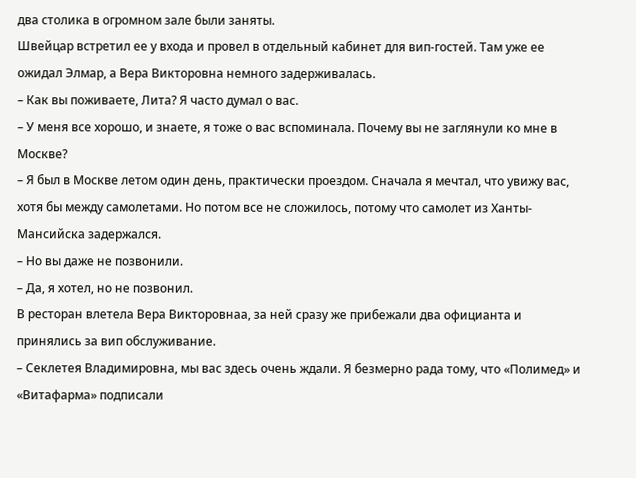два столика в огромном зале были заняты.
Швейцар встретил ее у входа и провел в отдельный кабинет для вип-гостей. Там уже ее ожидал Элмар, а Вера Викторовна немного задерживалась.
– Как вы поживаете, Лита? Я часто думал о вас.
– У меня все хорошо, и знаете, я тоже о вас вспоминала. Почему вы не заглянули ко мне в Москве?
– Я был в Москве летом один день, практически проездом. Сначала я мечтал, что увижу вас, хотя бы между самолетами. Но потом все не сложилось, потому что самолет из Ханты-Мансийска задержался.
– Но вы даже не позвонили.
– Да, я хотел, но не позвонил.
В ресторан влетела Вера Викторовнаа, за ней сразу же прибежали два официанта и принялись за вип обслуживание.
– Секлетея Владимировна, мы вас здесь очень ждали. Я безмерно рада тому, что «Полимед» и «Витафарма» подписали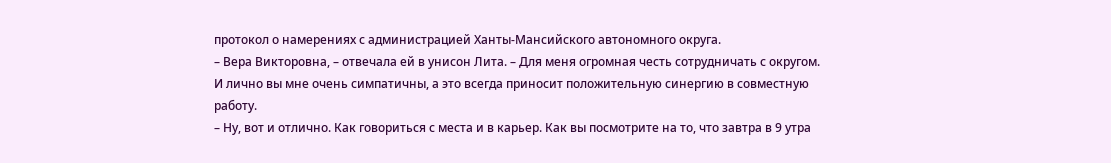протокол о намерениях с администрацией Ханты-Мансийского автономного округа.
– Вера Викторовна, – отвечала ей в унисон Лита. – Для меня огромная честь сотрудничать с округом. И лично вы мне очень симпатичны, а это всегда приносит положительную синергию в совместную работу.
– Ну, вот и отлично. Как говориться с места и в карьер. Как вы посмотрите на то, что завтра в 9 утра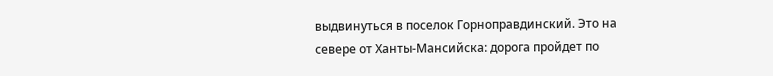выдвинуться в поселок Горноправдинский. Это на севере от Ханты-Мансийска: дорога пройдет по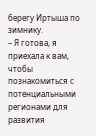берегу Иртыша по зимнику.
– Я готова, я приехала к вам, чтобы познакомиться с потенциальными регионами для развития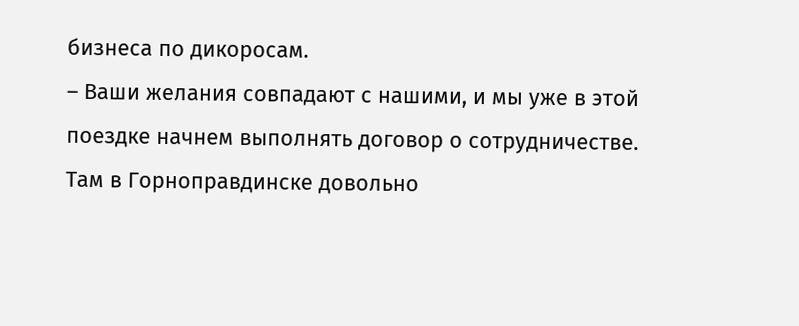бизнеса по дикоросам.
– Ваши желания совпадают с нашими, и мы уже в этой поездке начнем выполнять договор о сотрудничестве. Там в Горноправдинске довольно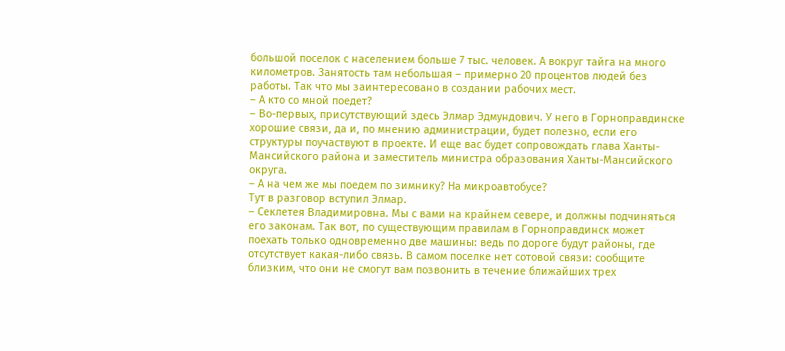большой поселок с населением больше 7 тыс. человек. А вокруг тайга на много километров. Занятость там небольшая – примерно 20 процентов людей без работы. Так что мы заинтересовано в создании рабочих мест.
– А кто со мной поедет?
– Во-первых, присутствующий здесь Элмар Эдмундович. У него в Горноправдинске хорошие связи, да и, по мнению администрации, будет полезно, если его структуры поучаствуют в проекте. И еще вас будет сопровождать глава Ханты-Мансийского района и заместитель министра образования Ханты-Мансийского округа.
– А на чем же мы поедем по зимнику? На микроавтобусе?
Тут в разговор вступил Элмар.
– Секлетея Владимировна. Мы с вами на крайнем севере, и должны подчиняться его законам. Так вот, по существующим правилам в Горноправдинск может поехать только одновременно две машины: ведь по дороге будут районы, где отсутствует какая-либо связь. В самом поселке нет сотовой связи: сообщите близким, что они не смогут вам позвонить в течение ближайших трех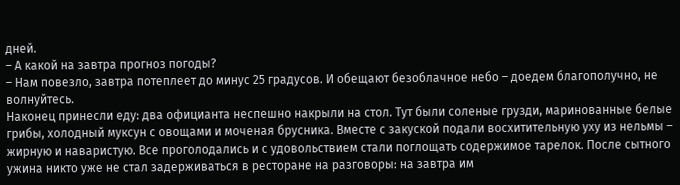дней.
– А какой на завтра прогноз погоды?
– Нам повезло, завтра потеплеет до минус 25 градусов. И обещают безоблачное небо – доедем благополучно, не волнуйтесь.
Наконец принесли еду: два официанта неспешно накрыли на стол. Тут были соленые грузди, маринованные белые грибы, холодный муксун с овощами и моченая брусника. Вместе с закуской подали восхитительную уху из нельмы – жирную и наваристую. Все проголодались и с удовольствием стали поглощать содержимое тарелок. После сытного ужина никто уже не стал задерживаться в ресторане на разговоры: на завтра им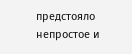предстояло непростое и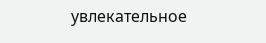увлекательное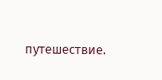путешествие.